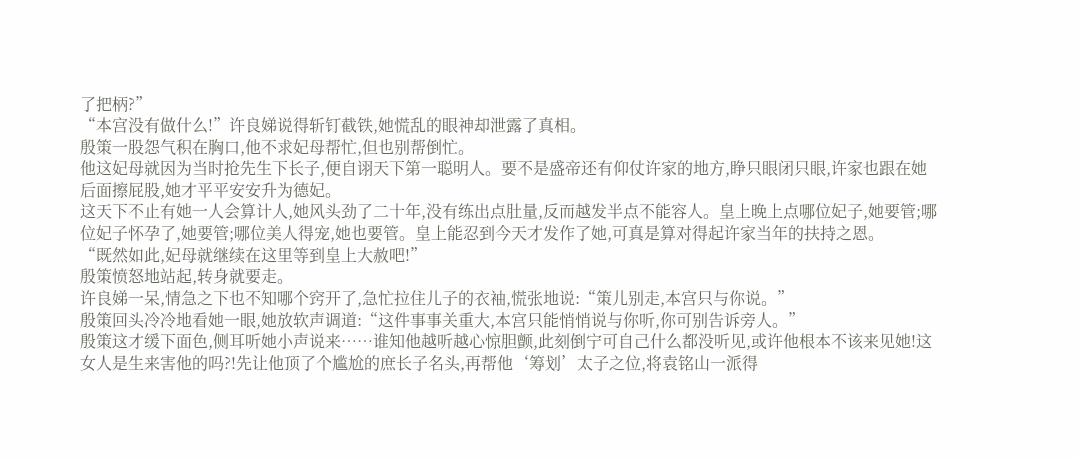了把柄?”
“本宫没有做什么!”许良娣说得斩钉截铁,她慌乱的眼神却泄露了真相。
殷策一股怨气积在胸口,他不求妃母帮忙,但也别帮倒忙。
他这妃母就因为当时抢先生下长子,便自诩天下第一聪明人。要不是盛帝还有仰仗许家的地方,睁只眼闭只眼,许家也跟在她后面擦屁股,她才平平安安升为德妃。
这天下不止有她一人会算计人,她风头劲了二十年,没有练出点肚量,反而越发半点不能容人。皇上晚上点哪位妃子,她要管;哪位妃子怀孕了,她要管;哪位美人得宠,她也要管。皇上能忍到今天才发作了她,可真是算对得起许家当年的扶持之恩。
“既然如此,妃母就继续在这里等到皇上大赦吧!”
殷策愤怒地站起,转身就要走。
许良娣一呆,情急之下也不知哪个窍开了,急忙拉住儿子的衣袖,慌张地说:“策儿别走,本宫只与你说。”
殷策回头冷冷地看她一眼,她放软声调道:“这件事事关重大,本宫只能悄悄说与你听,你可别告诉旁人。”
殷策这才缓下面色,侧耳听她小声说来……谁知他越听越心惊胆颤,此刻倒宁可自己什么都没听见,或许他根本不该来见她!这女人是生来害他的吗?!先让他顶了个尴尬的庶长子名头,再帮他‘筹划’太子之位,将袁铭山一派得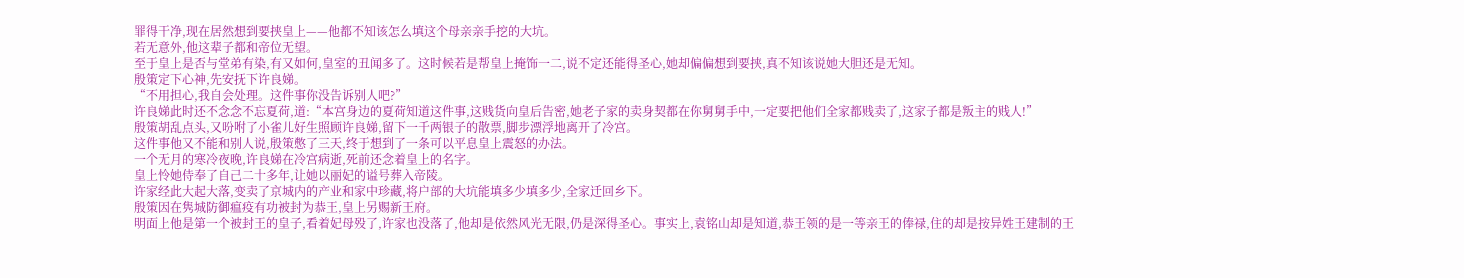罪得干净,现在居然想到要挟皇上——他都不知该怎么填这个母亲亲手挖的大坑。
若无意外,他这辈子都和帝位无望。
至于皇上是否与堂弟有染,有又如何,皇室的丑闻多了。这时候若是帮皇上掩饰一二,说不定还能得圣心,她却偏偏想到要挟,真不知该说她大胆还是无知。
殷策定下心神,先安抚下许良娣。
“不用担心,我自会处理。这件事你没告诉别人吧?”
许良娣此时还不念念不忘夏荷,道:“本宫身边的夏荷知道这件事,这贱货向皇后告密,她老子家的卖身契都在你舅舅手中,一定要把他们全家都贱卖了,这家子都是叛主的贱人!”
殷策胡乱点头,又吩咐了小雀儿好生照顾许良娣,留下一千两银子的散票,脚步漂浮地离开了冷宫。
这件事他又不能和别人说,殷策憋了三天,终于想到了一条可以平息皇上震怒的办法。
一个无月的寒冷夜晚,许良娣在冷宫病逝,死前还念着皇上的名字。
皇上怜她侍奉了自己二十多年,让她以丽妃的谥号葬入帝陵。
许家经此大起大落,变卖了京城内的产业和家中珍藏,将户部的大坑能填多少填多少,全家迁回乡下。
殷策因在隽城防御瘟疫有功被封为恭王,皇上另赐新王府。
明面上他是第一个被封王的皇子,看着妃母殁了,许家也没落了,他却是依然风光无限,仍是深得圣心。事实上,袁铭山却是知道,恭王领的是一等亲王的俸禄,住的却是按异姓王建制的王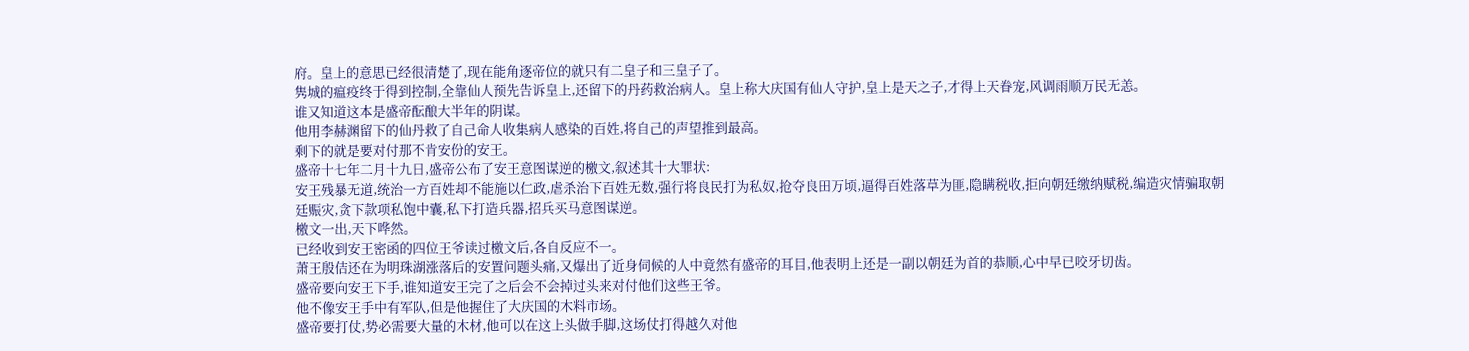府。皇上的意思已经很清楚了,现在能角逐帝位的就只有二皇子和三皇子了。
隽城的瘟疫终于得到控制,全靠仙人预先告诉皇上,还留下的丹药救治病人。皇上称大庆国有仙人守护,皇上是天之子,才得上天眷宠,风调雨顺万民无恙。
谁又知道这本是盛帝酝酿大半年的阴谋。
他用李赫渊留下的仙丹救了自己命人收集病人感染的百姓,将自己的声望推到最高。
剩下的就是要对付那不肯安份的安王。
盛帝十七年二月十九日,盛帝公布了安王意图谋逆的檄文,叙述其十大罪状:
安王残暴无道,统治一方百姓却不能施以仁政,虐杀治下百姓无数,强行将良民打为私奴,抢夺良田万顷,逼得百姓落草为匪,隐瞒税收,拒向朝廷缴纳赋税,编造灾情骗取朝廷赈灾,贪下款项私饱中囊,私下打造兵器,招兵买马意图谋逆。
檄文一出,天下哗然。
已经收到安王密函的四位王爷读过檄文后,各自反应不一。
萧王殷佶还在为明珠湖涨落后的安置问题头痛,又爆出了近身伺候的人中竟然有盛帝的耳目,他表明上还是一副以朝廷为首的恭顺,心中早已咬牙切齿。
盛帝要向安王下手,谁知道安王完了之后会不会掉过头来对付他们这些王爷。
他不像安王手中有军队,但是他握住了大庆国的木料市场。
盛帝要打仗,势必需要大量的木材,他可以在这上头做手脚,这场仗打得越久对他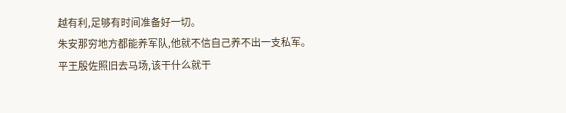越有利,足够有时间准备好一切。
朱安那穷地方都能养军队,他就不信自己养不出一支私军。
平王殷佐照旧去马场,该干什么就干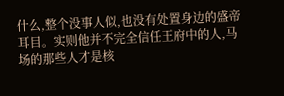什么,整个没事人似,也没有处置身边的盛帝耳目。实则他并不完全信任王府中的人,马场的那些人才是核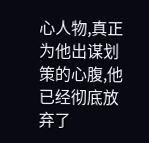心人物,真正为他出谋划策的心腹,他已经彻底放弃了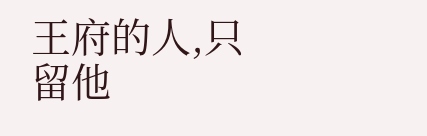王府的人,只留他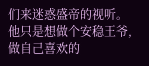们来迷惑盛帝的视听。
他只是想做个安稳王爷,做自己喜欢的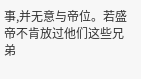事,并无意与帝位。若盛帝不肯放过他们这些兄弟